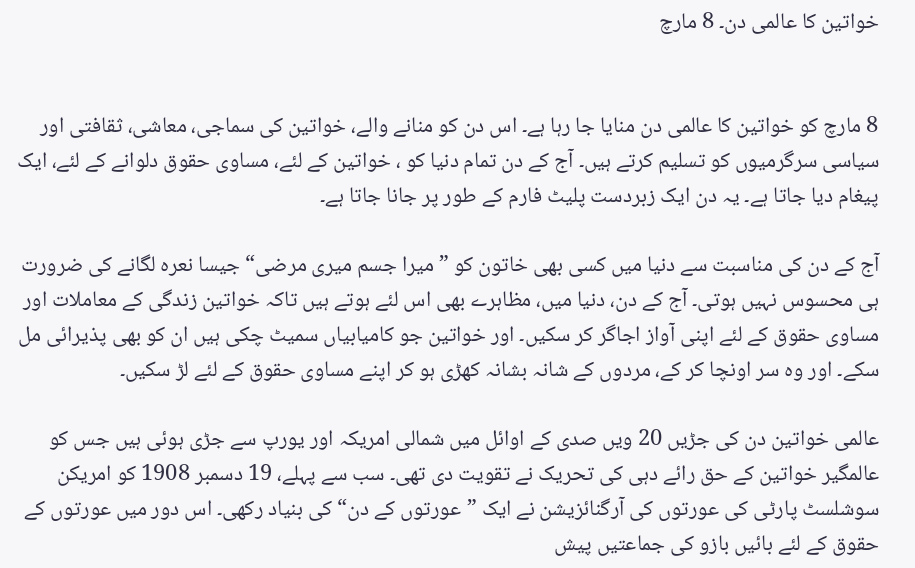خواتین کا عالمی دن۔ 8 مارچ


8 مارچ کو خواتین کا عالمی دن منایا جا رہا ہے۔ اس دن کو منانے والے، خواتین کی سماجی، معاشی، ثقافتی اور سیاسی سرگرمیوں کو تسلیم کرتے ہیں۔ آج کے دن تمام دنیا کو ، خواتین کے لئے، مساوی حقوق دلوانے کے لئے، ایک پیغام دیا جاتا ہے۔ یہ دن ایک زبردست پلیٹ فارم کے طور پر جانا جاتا ہے۔

آج کے دن کی مناسبت سے دنیا میں کسی بھی خاتون کو ”میرا جسم میری مرضی“ جیسا نعرہ لگانے کی ضرورت ہی محسوس نہیں ہوتی۔ آج کے دن، دنیا میں، مظاہرے بھی اس لئے ہوتے ہیں تاکہ خواتین زندگی کے معاملات اور مساوی حقوق کے لئے اپنی آواز اجاگر کر سکیں۔ اور خواتین جو کامیابیاں سمیٹ چکی ہیں ان کو بھی پذیرائی مل سکے۔ اور وہ سر اونچا کر کے، مردوں کے شانہ بشانہ کھڑی ہو کر اپنے مساوی حقوق کے لئے لڑ سکیں۔

عالمی خواتین دن کی جڑیں 20 ویں صدی کے اوائل میں شمالی امریکہ اور یورپ سے جڑی ہوئی ہیں جس کو عالمگیر خواتین کے حق رائے دہی کی تحریک نے تقویت دی تھی۔ سب سے پہلے، 19 دسمبر 1908 کو امریکن سوشلسٹ پارٹی کی عورتوں کی آرگنائزیشن نے ایک ”عورتوں کے دن“ کی بنیاد رکھی۔ اس دور میں عورتوں کے حقوق کے لئے بائیں بازو کی جماعتیں پیش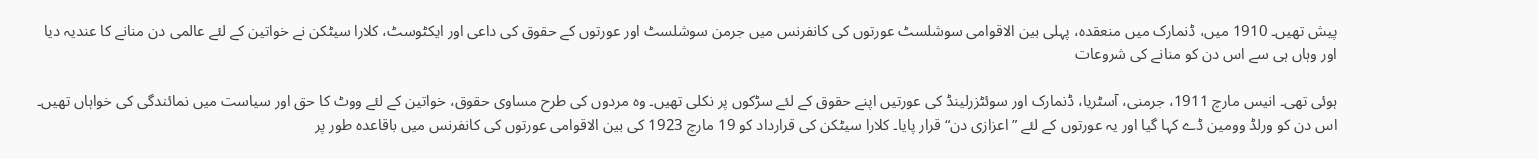پیش تھیں۔ 1910 میں، ڈنمارک میں منعقدہ، پہلی بین الاقوامی سوشلسٹ عورتوں کی کانفرنس میں جرمن سوشلسٹ اور عورتوں کے حقوق کی داعی اور ایکٹوسٹ، کلارا سیٹکن نے خواتین کے لئے عالمی دن منانے کا عندیہ دیا اور وہاں ہی سے اس دن کو منانے کی شروعات

ہوئی تھی۔ انیس مارچ 1911، جرمنی، آسٹریا، ڈنمارک اور سوئٹزرلینڈ کی عورتیں اپنے حقوق کے لئے سڑکوں پر نکلی تھیں۔ وہ مردوں کی طرح مساوی حقوق، خواتین کے لئے ووٹ کا حق اور سیاست میں نمائندگی کی خواہاں تھیں۔ اس دن کو ورلڈ وومین ڈے کہا گیا اور یہ عورتوں کے لئے ”اعزازی دن“ قرار پایا۔ کلارا سیٹکن کی قرارداد کو 19 مارچ 1923 کی بین الاقوامی عورتوں کی کانفرنس میں باقاعدہ طور پر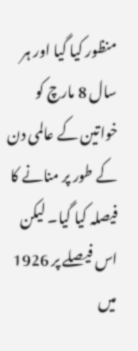منظور کیا گیا اور ہر سال 8 مارچ کو خواتین کے عالمی دن کے طور پر منانے کا فیصلہ کیا گیا۔ لیکن اس فیصلے پر 1926 میں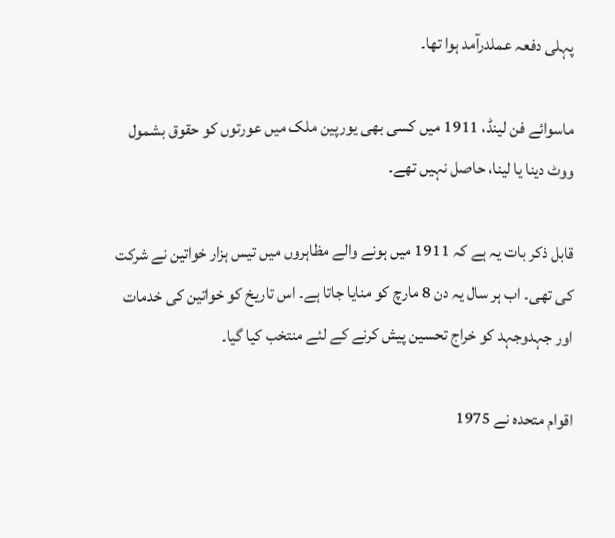پہلی دفعہ عملدرآمد ہوا تھا۔

ماسوائے فن لینڈ، 1911 میں کسی بھی یورپین ملک میں عورتوں کو حقوق بشمول ووٹ دینا یا لینا، حاصل نہیں تھے۔

قابل ذکر بات یہ ہے کہ 1911 میں ہونے والے مظاہروں میں تیس ہزار خواتین نے شرکت کی تھی۔ اب ہر سال یہ دن 8 مارچ کو منایا جاتا ہے۔ اس تاریخ کو خواتین کی خدمات اور جہدوجہد کو خراج تحسین پیش کرنے کے لئے منتخب کیا گیا۔

اقوام متحدہ نے 1975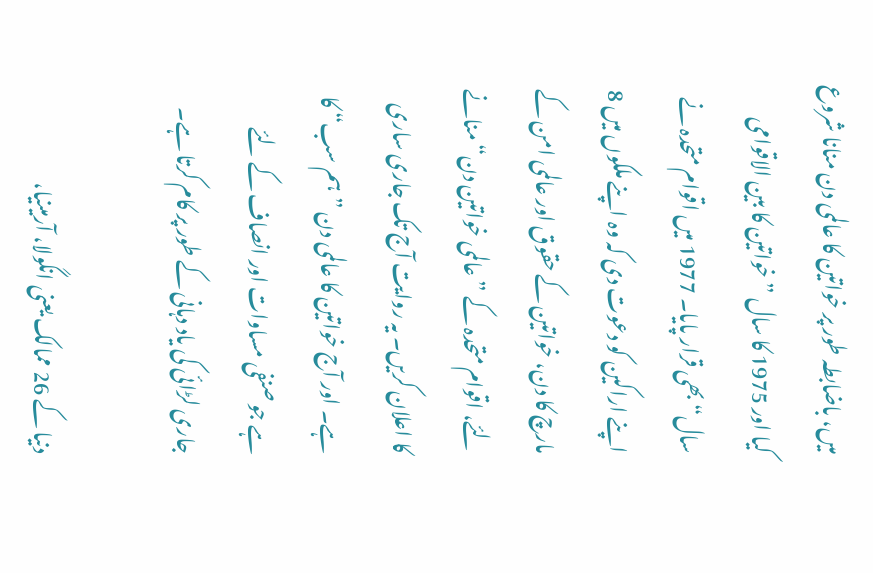میں، باضابطہ طور پر خواتین کا عالمی دن منانا شروع کیا اور 1975 کا سال ”خواتین کا بین الاقوامی سال“ بھی قرار پایا۔ 1977 میں اقوام متحدہ نے اپنے اراکین کو دعوت دی کہ وہ اپنے ملکوں میں 8 مارچ کا دن، خواتین کے حقوق اور عالمی امن کے لئے، اقوام متحدہ کے ”عالمی خواتین دن“ منانے کا اعلان کریں۔ یہ روایت آج تک جاری ساری ہے۔ اور آج خواتین کا عالمی دن ”ہم سب“ کا ہے جو صنفی مساوات اور انصاف کے لئے جاری لڑائی کی یاد دہانی کے طور پر کام کرتا ہے۔

دنیا کے 26 ممالک یعنی انگولا، آرمینیا،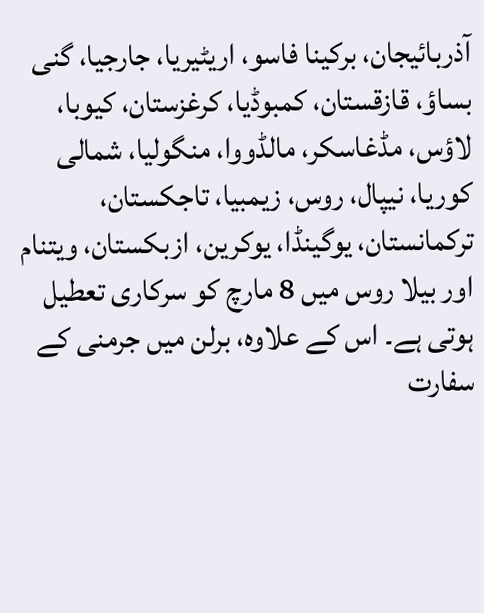آذربائیجان، برکینا فاسو، اریٹیریا، جارجیا، گنی بساؤ، قازقستان، کمبوڈیا، کرغزستان، کیوبا، لاؤس، مڈغاسکر، مالڈووا، منگولیا، شمالی کوریا، نیپال، روس، زیمبیا، تاجکستان، ترکمانستان، یوگینڈا، یوکرین، ازبکستان، ویتنام اور بیلا روس میں 8 مارچ کو سرکاری تعطیل ہوتی ہے۔ اس کے علاوہ، برلن میں جرمنی کے سفارت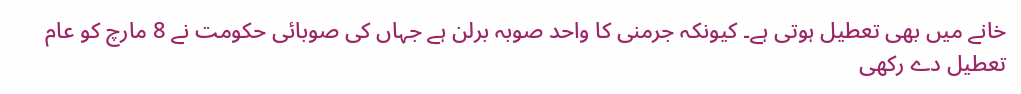خانے میں بھی تعطیل ہوتی ہے۔ کیونکہ جرمنی کا واحد صوبہ برلن ہے جہاں کی صوبائی حکومت نے 8 مارچ کو عام تعطیل دے رکھی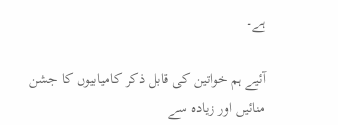ہے۔

آئیے ہم خواتین کی قابل ذکر کامیابیوں کا جشن منائیں اور زیادہ سے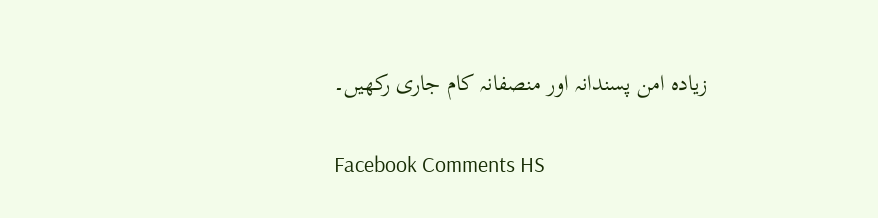زیادہ امن پسندانہ اور منصفانہ کام جاری رکھیں۔

Facebook Comments HS